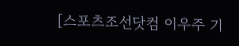[스포츠조선닷컴 이우주 기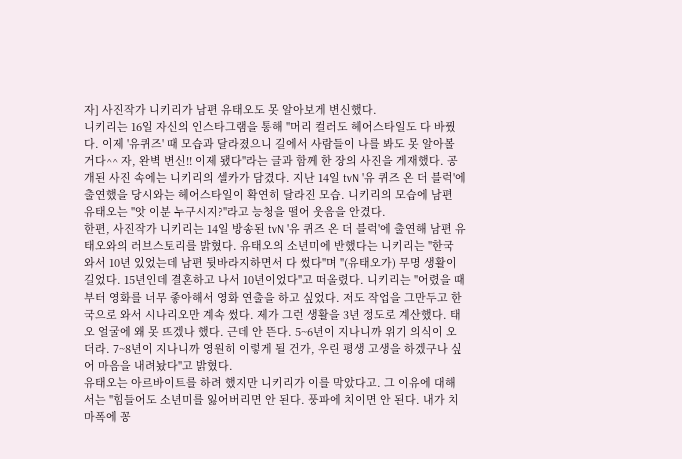자] 사진작가 니키리가 남편 유태오도 못 알아보게 변신했다.
니키리는 16일 자신의 인스타그램을 통해 "머리 컬러도 헤어스타일도 다 바꿨다. 이제 '유퀴즈' 때 모습과 달라졌으니 길에서 사람들이 나를 봐도 못 알아볼 거다^^ 자, 완벽 변신!! 이제 됐다"라는 글과 함께 한 장의 사진을 게재했다. 공개된 사진 속에는 니키리의 셀카가 담겼다. 지난 14일 tvN '유 퀴즈 온 더 블럭'에 출연했을 당시와는 헤어스타일이 확연히 달라진 모습. 니키리의 모습에 남편 유태오는 "앗 이분 누구시지?"라고 능청을 떨어 웃음을 안겼다.
한편, 사진작가 니키리는 14일 방송된 tvN '유 퀴즈 온 더 블럭'에 출연해 남편 유태오와의 러브스토리를 밝혔다. 유태오의 소년미에 반했다는 니키리는 "한국 와서 10년 있었는데 남편 뒷바라지하면서 다 썼다"며 "(유태오가) 무명 생활이 길었다. 15년인데 결혼하고 나서 10년이었다"고 떠올렸다. 니키리는 "어렸을 때부터 영화를 너무 좋아해서 영화 연출을 하고 싶었다. 저도 작업을 그만두고 한국으로 와서 시나리오만 계속 썼다. 제가 그런 생활을 3년 정도로 계산했다. 태오 얼굴에 왜 못 뜨겠나 했다. 근데 안 뜬다. 5~6년이 지나니까 위기 의식이 오더라. 7~8년이 지나니까 영원히 이렇게 될 건가, 우린 평생 고생을 하겠구나 싶어 마음을 내려놨다"고 밝혔다.
유태오는 아르바이트를 하려 했지만 니키리가 이를 막았다고. 그 이유에 대해서는 "힘들어도 소년미를 잃어버리면 안 된다. 풍파에 치이면 안 된다. 내가 치마폭에 꽁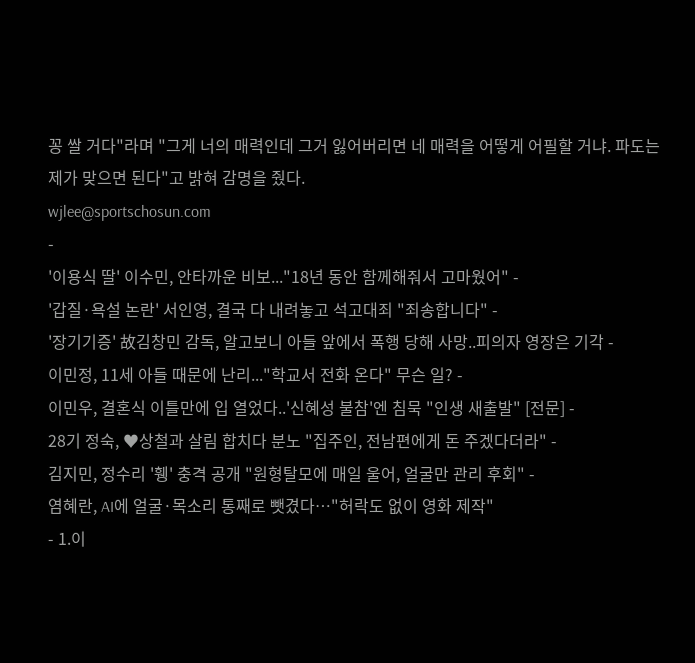꽁 쌀 거다"라며 "그게 너의 매력인데 그거 잃어버리면 네 매력을 어떻게 어필할 거냐. 파도는 제가 맞으면 된다"고 밝혀 감명을 줬다.
wjlee@sportschosun.com
-
'이용식 딸' 이수민, 안타까운 비보..."18년 동안 함께해줘서 고마웠어" -
'갑질·욕설 논란' 서인영, 결국 다 내려놓고 석고대죄 "죄송합니다" -
'장기기증' 故김창민 감독, 알고보니 아들 앞에서 폭행 당해 사망..피의자 영장은 기각 -
이민정, 11세 아들 때문에 난리..."학교서 전화 온다" 무슨 일? -
이민우, 결혼식 이틀만에 입 열었다..'신혜성 불참'엔 침묵 "인생 새출발" [전문] -
28기 정숙, ♥상철과 살림 합치다 분노 "집주인, 전남편에게 돈 주겠다더라" -
김지민, 정수리 '휑' 충격 공개 "원형탈모에 매일 울어, 얼굴만 관리 후회" -
염혜란, AI에 얼굴·목소리 통째로 뺏겼다…"허락도 없이 영화 제작"
- 1.이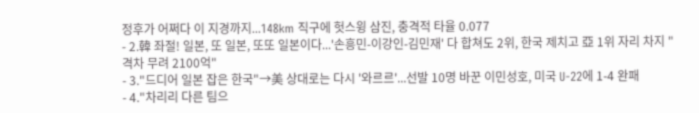정후가 어쩌다 이 지경까지...148km 직구에 헛스윙 삼진, 충격적 타율 0.077
- 2.韓 좌절! 일본, 또 일본, 또또 일본이다...'손흥민-이강인-김민재' 다 합쳐도 2위, 한국 제치고 亞 1위 자리 차지 "격차 무려 2100억"
- 3."드디어 일본 잡은 한국"→美 상대로는 다시 '와르르'...선발 10명 바꾼 이민성호, 미국 U-22에 1-4 완패
- 4."차리리 다른 팀으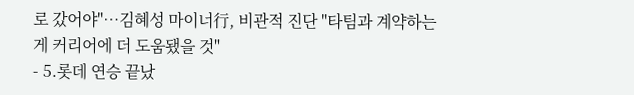로 갔어야"…김혜성 마이너行, 비관적 진단 "타팀과 계약하는게 커리어에 더 도움됐을 것"
- 5.롯데 연승 끝났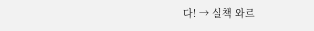다! → 실책 와르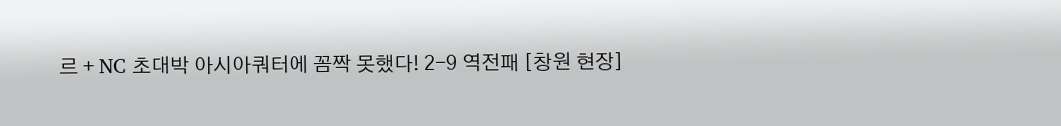르 + NC 초대박 아시아쿼터에 꼼짝 못했다! 2-9 역전패 [창원 현장]